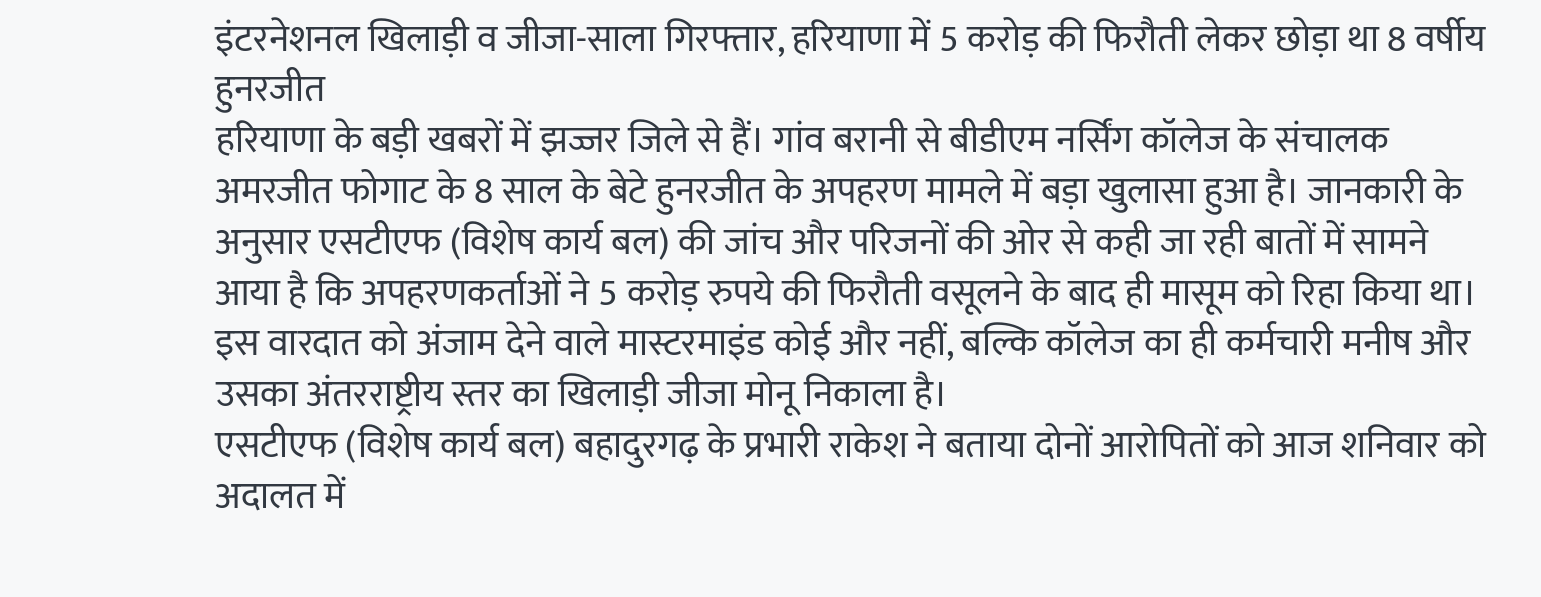इंटरनेशनल खिलाड़ी व जीजा-साला गिरफ्तार, हरियाणा में 5 करोड़ की फिरौती लेकर छोड़ा था 8 वर्षीय हुनरजीत
हरियाणा के बड़ी खबरों में झज्जर जिले से हैं। गांव बरानी से बीडीएम नर्सिंग कॉलेज के संचालक अमरजीत फोगाट के 8 साल के बेटे हुनरजीत के अपहरण मामले में बड़ा खुलासा हुआ है। जानकारी के अनुसार एसटीएफ (विशेष कार्य बल) की जांच और परिजनों की ओर से कही जा रही बातों में सामने आया है कि अपहरणकर्ताओं ने 5 करोड़ रुपये की फिरौती वसूलने के बाद ही मासूम को रिहा किया था। इस वारदात को अंजाम देने वाले मास्टरमाइंड कोई और नहीं, बल्कि कॉलेज का ही कर्मचारी मनीष और उसका अंतरराष्ट्रीय स्तर का खिलाड़ी जीजा मोनू निकाला है।
एसटीएफ (विशेष कार्य बल) बहादुरगढ़ के प्रभारी राकेश ने बताया दोनों आरोपितों को आज शनिवार को अदालत में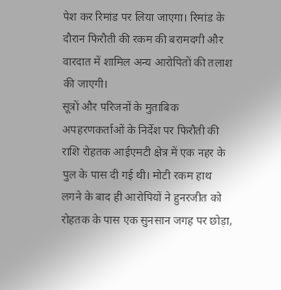पेश कर रिमांड पर लिया जाएगा। रिमांड के दौरान फिरौती की रकम की बरामदगी और वारदात में शामिल अन्य आरोपितों की तलाश की जाएगी।
सूत्रों और परिजनों के मुताबिक अपहरणकर्ताओं के निर्देश पर फिरौती की राशि रोहतक आईएमटी क्षेत्र में एक नहर के पुल के पास दी गई थी। मोटी रकम हाथ लगने के बाद ही आरोपियों ने हुनरजीत को रोहतक के पास एक सुनसान जगह पर छोड़ा,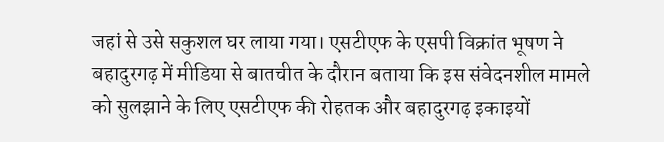जहां से उसे सकुशल घर लाया गया। एसटीएफ के एसपी विक्रांत भूषण ने बहादुरगढ़ में मीडिया से बातचीत के दौरान बताया कि इस संवेदनशील मामले को सुलझाने के लिए एसटीएफ की रोहतक और बहादुरगढ़ इकाइयों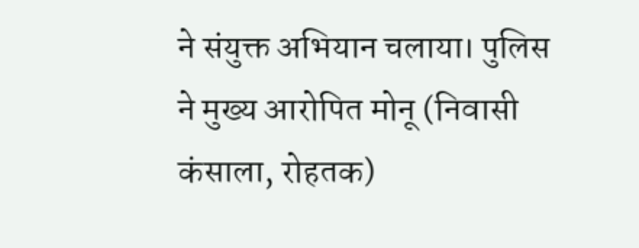ने संयुक्त अभियान चलाया। पुलिस ने मुख्य आरोपित मोनू (निवासी कंसाला, रोहतक)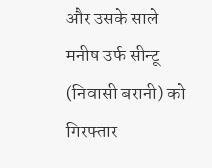और उसके साले मनीष उर्फ सीन्टू (निवासी बरानी) को गिरफ्तार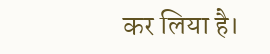कर लिया है।